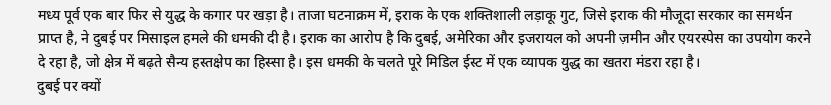मध्य पूर्व एक बार फिर से युद्ध के कगार पर खड़ा है। ताजा घटनाक्रम में, इराक के एक शक्तिशाली लड़ाकू गुट, जिसे इराक की मौजूदा सरकार का समर्थन प्राप्त है, ने दुबई पर मिसाइल हमले की धमकी दी है। इराक का आरोप है कि दुबई, अमेरिका और इजरायल को अपनी ज़मीन और एयरस्पेस का उपयोग करने दे रहा है, जो क्षेत्र में बढ़ते सैन्य हस्तक्षेप का हिस्सा है। इस धमकी के चलते पूरे मिडिल ईस्ट में एक व्यापक युद्ध का खतरा मंडरा रहा है।
दुबई पर क्यों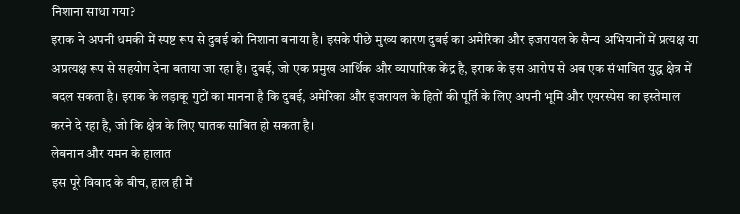निशाना साधा गया?
इराक ने अपनी धमकी में स्पष्ट रूप से दुबई को निशाना बनाया है। इसके पीछे मुख्य कारण दुबई का अमेरिका और इजरायल के सैन्य अभियानों में प्रत्यक्ष या अप्रत्यक्ष रूप से सहयोग देना बताया जा रहा है। दुबई, जो एक प्रमुख आर्थिक और व्यापारिक केंद्र है, इराक के इस आरोप से अब एक संभावित युद्ध क्षेत्र में बदल सकता है। इराक के लड़ाकू गुटों का मानना है कि दुबई, अमेरिका और इजरायल के हितों की पूर्ति के लिए अपनी भूमि और एयरस्पेस का इस्तेमाल करने दे रहा है, जो कि क्षेत्र के लिए घातक साबित हो सकता है।
लेबनान और यमन के हालात
इस पूरे विवाद के बीच, हाल ही में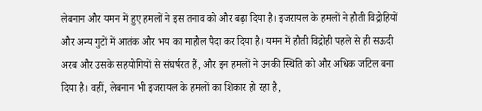लेबनान और यमन में हुए हमलों ने इस तनाव को और बढ़ा दिया है। इजरायल के हमलों ने हौती विद्रोहियों और अन्य गुटों में आतंक और भय का माहौल पैदा कर दिया है। यमन में हौती विद्रोही पहले से ही सऊदी अरब और उसके सहयोगियों से संघर्षरत हैं, और इन हमलों ने उनकी स्थिति को और अधिक जटिल बना दिया है। वहीं, लेबनान भी इजरायल के हमलों का शिकार हो रहा है,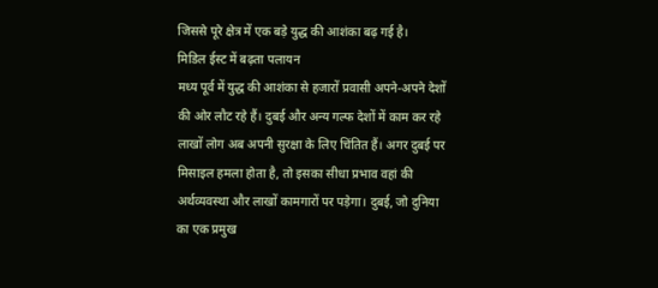जिससे पूरे क्षेत्र में एक बड़े युद्ध की आशंका बढ़ गई है।
मिडिल ईस्ट में बढ़ता पलायन
मध्य पूर्व में युद्ध की आशंका से हजारों प्रवासी अपने-अपने देशों की ओर लौट रहे हैं। दुबई और अन्य गल्फ देशों में काम कर रहे लाखों लोग अब अपनी सुरक्षा के लिए चिंतित हैं। अगर दुबई पर मिसाइल हमला होता है, तो इसका सीधा प्रभाव वहां की अर्थव्यवस्था और लाखों कामगारों पर पड़ेगा। दुबई, जो दुनिया का एक प्रमुख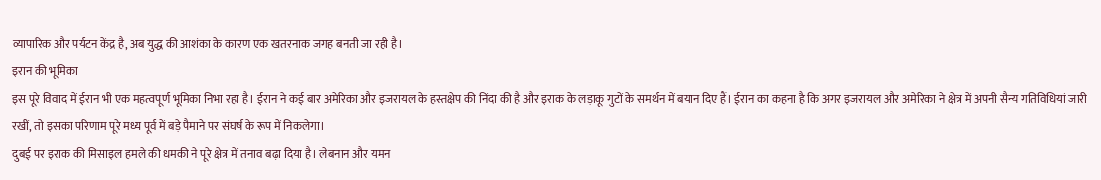व्यापारिक और पर्यटन केंद्र है, अब युद्ध की आशंका के कारण एक खतरनाक जगह बनती जा रही है।
इरान की भूमिका
इस पूरे विवाद में ईरान भी एक महत्वपूर्ण भूमिका निभा रहा है। ईरान ने कई बार अमेरिका और इजरायल के हस्तक्षेप की निंदा की है और इराक के लड़ाकू गुटों के समर्थन में बयान दिए हैं। ईरान का कहना है कि अगर इजरायल और अमेरिका ने क्षेत्र में अपनी सैन्य गतिविधियां जारी रखीं, तो इसका परिणाम पूरे मध्य पूर्व में बड़े पैमाने पर संघर्ष के रूप में निकलेगा।
दुबई पर इराक की मिसाइल हमले की धमकी ने पूरे क्षेत्र में तनाव बढ़ा दिया है। लेबनान और यमन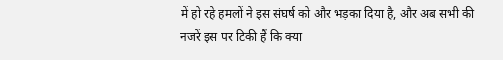में हो रहे हमलों ने इस संघर्ष को और भड़का दिया है, और अब सभी की नजरें इस पर टिकी हैं कि क्या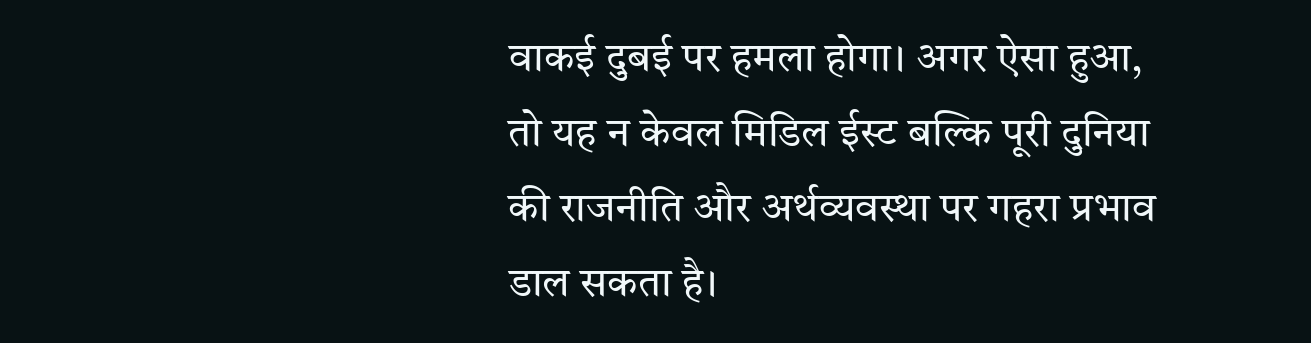वाकई दुबई पर हमला होगा। अगर ऐसा हुआ, तो यह न केवल मिडिल ईस्ट बल्कि पूरी दुनिया की राजनीति और अर्थव्यवस्था पर गहरा प्रभाव डाल सकता है।